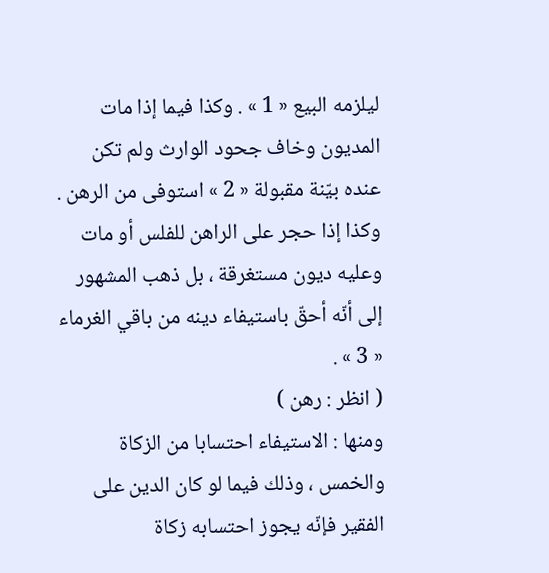ليلزمه البيع « 1 » . وكذا فيما إذا مات المديون وخاف جحود الوارث ولم تكن عنده بيّنة مقبولة « 2 » استوفى من الرهن .
وكذا إذا حجر على الراهن للفلس أو مات وعليه ديون مستغرقة ، بل ذهب المشهور إلى أنّه أحقّ باستيفاء دينه من باقي الغرماء « 3 » .
( انظر : رهن )
ومنها : الاستيفاء احتسابا من الزكاة والخمس ، وذلك فيما لو كان الدين على الفقير فإنّه يجوز احتسابه زكاة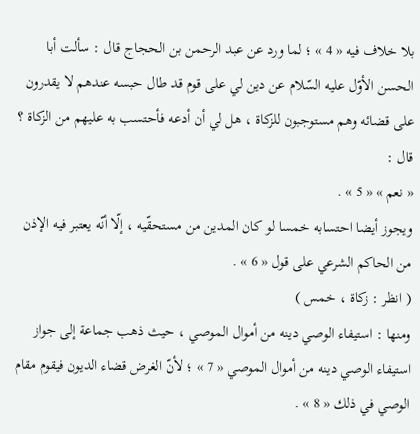بلا خلاف فيه « 4 » ؛ لما ورد عن عبد الرحمن بن الحجاج قال : سألت أبا الحسن الأوّل عليه السّلام عن دين لي على قوم قد طال حبسه عندهم لا يقدرون على قضائه وهم مستوجبون للزكاة ، هل لي أن أدعه فأحتسب به عليهم من الزكاة ؟ قال :
« نعم » « 5 » .
ويجوز أيضا احتسابه خمسا لو كان المدين من مستحقّيه ، إلّا أنّه يعتبر فيه الإذن من الحاكم الشرعي على قول « 6 » .
( انظر : زكاة ، خمس )
ومنها : استيفاء الوصي دينه من أموال الموصي ، حيث ذهب جماعة إلى جواز استيفاء الوصي دينه من أموال الموصي « 7 » ؛ لأنّ الغرض قضاء الديون فيقوم مقام الوصي في ذلك « 8 » .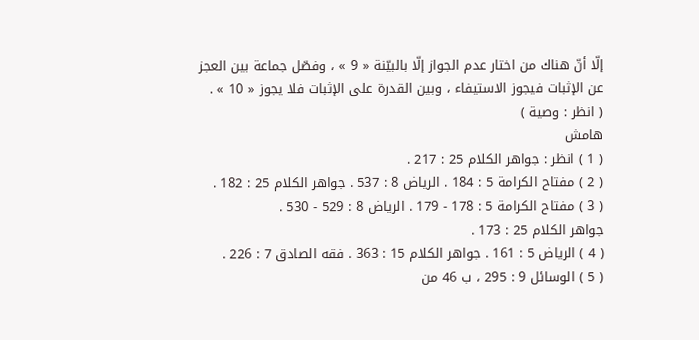إلّا أنّ هناك من اختار عدم الجواز إلّا بالبيّنة « 9 » ، وفصّل جماعة بين العجز عن الإثبات فيجوز الاستيفاء ، وبين القدرة على الإثبات فلا يجوز « 10 » .
( انظر : وصية )
هامش
( 1 ) انظر : جواهر الكلام 25 : 217 .
( 2 ) مفتاح الكرامة 5 : 184 . الرياض 8 : 537 . جواهر الكلام 25 : 182 .
( 3 ) مفتاح الكرامة 5 : 178 - 179 . الرياض 8 : 529 - 530 .
جواهر الكلام 25 : 173 .
( 4 ) الرياض 5 : 161 . جواهر الكلام 15 : 363 . فقه الصادق 7 : 226 .
( 5 ) الوسائل 9 : 295 ، ب 46 من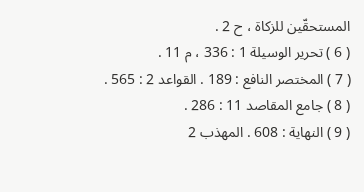المستحقّين للزكاة ، ح 2 .
( 6 ) تحرير الوسيلة 1 : 336 ، م 11 .
( 7 ) المختصر النافع : 189 . القواعد 2 : 565 .
( 8 ) جامع المقاصد 11 : 286 .
( 9 ) النهاية : 608 . المهذب 2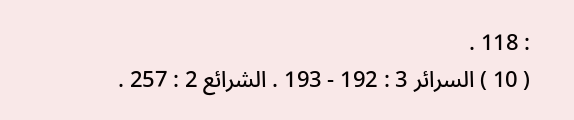: 118 .
( 10 ) السرائر 3 : 192 - 193 . الشرائع 2 : 257 .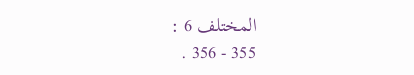المختلف 6 :
355 - 356 .